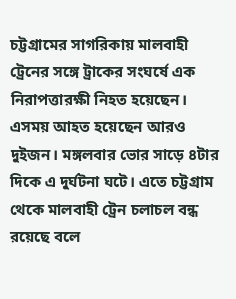চট্টগ্রামের সাগরিকায় মালবাহী ট্রেনের সঙ্গে ট্রাকের সংঘর্ষে এক নিরাপত্তারক্ষী নিহত হয়েছেন। এসময় আহত হয়েছেন আরও দুইজন। মঙ্গলবার ভোর সাড়ে ৪টার দিকে এ দুর্ঘটনা ঘটে। এতে চট্টগ্রাম থেকে মালবাহী ট্রেন চলাচল বন্ধ রয়েছে বলে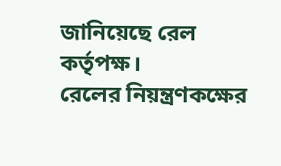জানিয়েছে রেল কর্তৃপক্ষ।
রেলের নিয়ন্ত্রণকক্ষের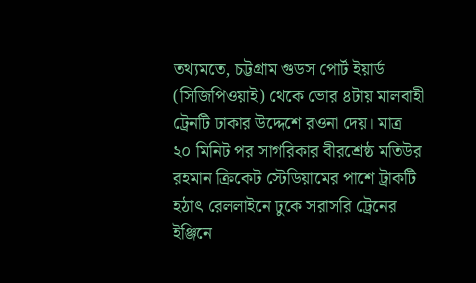তথ্যমতে, চট্টগ্রাম গুডস পোর্ট ইয়ার্ড (সিজিপিওয়াই) থেকে ভোর ৪টায় মালবাহী ট্রেনটি ঢাকার উদ্দেশে রওনা দেয়। মাত্র ২০ মিনিট পর সাগরিকার বীরশ্রেষ্ঠ মতিউর রহমান ক্রিকেট স্টেডিয়ামের পাশে ট্রাকটি হঠাৎ রেললাইনে ঢুকে সরাসরি ট্রেনের ইঞ্জিনে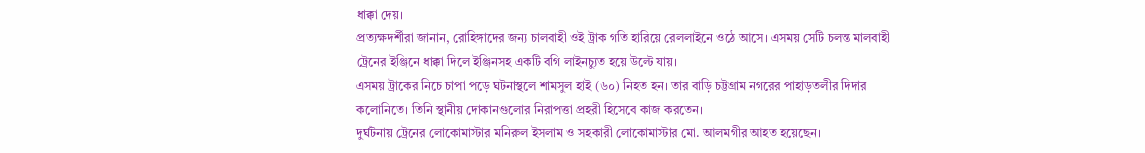ধাক্কা দেয়।
প্রত্যক্ষদর্শীরা জানান, রোহিঙ্গাদের জন্য চালবাহী ওই ট্রাক গতি হারিয়ে রেললাইনে ওঠে আসে। এসময় সেটি চলন্ত মালবাহী ট্রেনের ইঞ্জিনে ধাক্কা দিলে ইঞ্জিনসহ একটি বগি লাইনচ্যুত হয়ে উল্টে যায়।
এসময় ট্রাকের নিচে চাপা পড়ে ঘটনাস্থলে শামসুল হাই (৬০) নিহত হন। তার বাড়ি চট্টগ্রাম নগরের পাহাড়তলীর দিদার কলোনিতে। তিনি স্থানীয় দোকানগুলোর নিরাপত্তা প্রহরী হিসেবে কাজ করতেন।
দুর্ঘটনায় ট্রেনের লোকোমাস্টার মনিরুল ইসলাম ও সহকারী লোকোমাস্টার মো. আলমগীর আহত হয়েছেন।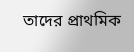তাদের প্রাথমিক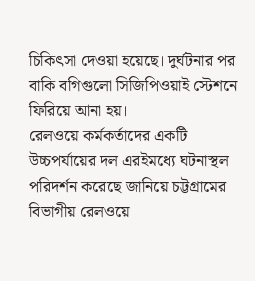চিকিৎসা দেওয়া হয়েছে। দুর্ঘটনার পর বাকি বগিগুলো সিজিপিওয়াই স্টেশনে ফিরিয়ে আনা হয়।
রেলওয়ে কর্মকর্তাদের একটি উচ্চপর্যায়ের দল এরইমধ্যে ঘটনাস্থল পরিদর্শন করেছে জানিয়ে চট্টগ্রামের বিভাগীয় রেলওয়ে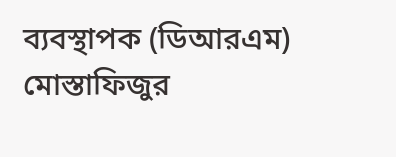ব্যবস্থাপক (ডিআরএম) মোস্তাফিজুর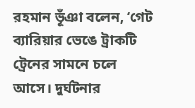রহমান ভূঁঞা বলেন, ‘গেট ব্যারিয়ার ভেঙে ট্রাকটি ট্রেনের সামনে চলে আসে। দুর্ঘটনার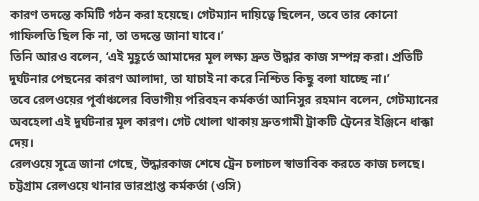কারণ তদন্তে কমিটি গঠন করা হয়েছে। গেটম্যান দায়িত্বে ছিলেন, তবে তার কোনো গাফিলতি ছিল কি না, তা তদন্তে জানা যাবে।’
তিনি আরও বলেন, ‘এই মুহূর্তে আমাদের মূল লক্ষ্য দ্রুত উদ্ধার কাজ সম্পন্ন করা। প্রতিটি দুর্ঘটনার পেছনের কারণ আলাদা, তা যাচাই না করে নিশ্চিত কিছু বলা যাচ্ছে না।’
তবে রেলওয়ের পূর্বাঞ্চলের বিভাগীয় পরিবহন কর্মকর্তা আনিসুর রহমান বলেন, গেটম্যানের অবহেলা এই দুর্ঘটনার মূল কারণ। গেট খোলা থাকায় দ্রুতগামী ট্রাকটি ট্রেনের ইঞ্জিনে ধাক্কা দেয়।
রেলওয়ে সূত্রে জানা গেছে, উদ্ধারকাজ শেষে ট্রেন চলাচল স্বাভাবিক করতে কাজ চলছে। চট্টগ্রাম রেলওয়ে থানার ভারপ্রাপ্ত কর্মকর্তা (ওসি)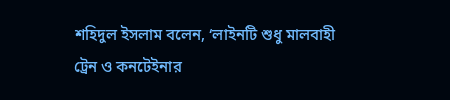শহিদুল ইসলাম বলেন, ‘লাইনটি শুধু মালবাহী ট্রেন ও কনটেইনার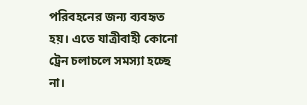পরিবহনের জন্য ব্যবহৃত হয়। এতে যাত্রীবাহী কোনো ট্রেন চলাচলে সমস্যা হচ্ছে না।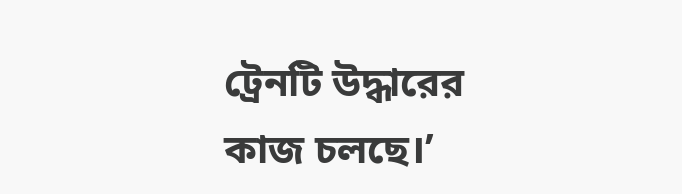ট্রেনটি উদ্ধারের কাজ চলছে।’